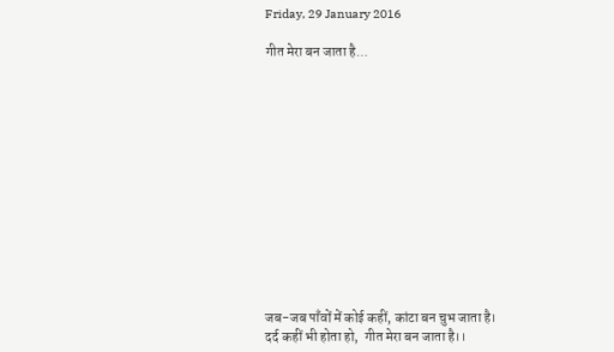Friday, 29 January 2016

गीत मेरा बन जाता है...













जब-जब पाँवों में कोई कहीं, कांटा बन चुभ जाता है।
दर्द कहीं भी होता हो,  गीत मेरा बन जाता है।।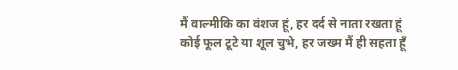मैं वाल्मीकि का वंशज हूं, हर दर्द से नाता रखता हूं
कोई फूल टूटे या शूल चुभे, हर जख्म मैं ही सहता हूँ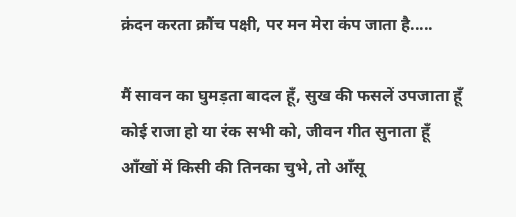क्रंदन करता क्रौंच पक्षी, पर मन मेरा कंप जाता है.....

मैं सावन का घुमड़ता बादल हूँ, सुख की फसलें उपजाता हूँ
कोई राजा हो या रंक सभी को, जीवन गीत सुनाता हूँ
आँखों में किसी की तिनका चुभे, तो आँसू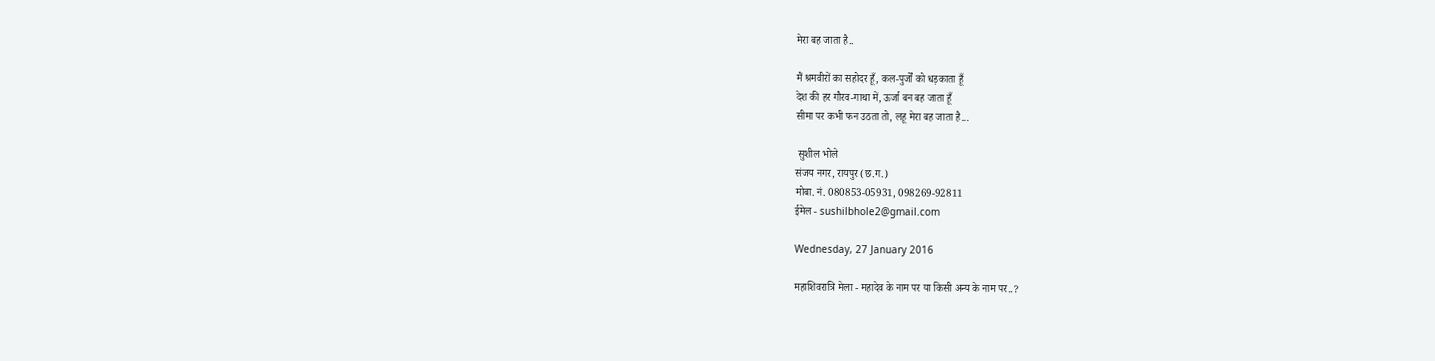मेरा बह जाता है..

मैं श्रमवीरों का सहोदर हूँ, कल-पुर्जों को धड़काता हूँ
देश की हर गौरव-गाथा में, ऊर्जा बन बह जाता हूँ
सीमा पर कभी फन उठता तो, लहू मेरा बह जाता है...

 सुशील भोले
संजय नगर, रायपुर (छ.ग.)
मोबा. नं. 080853-05931, 098269-92811
ईमेल - sushilbhole2@gmail.com

Wednesday, 27 January 2016

महाशिवरात्रि मेला - महादेव के नाम पर या किसी अन्य के नाम पर..?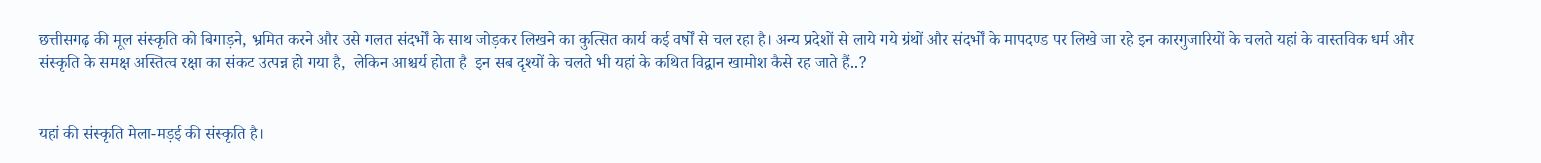छत्तीसगढ़ की मूल संस्कृति को बिगाड़ने, भ्रमित करने और उसे गलत संदर्भों के साथ जोड़कर लिखने का कुत्सित कार्य कई वर्षों से चल रहा है। अन्य प्रदेशों से लाये गये ग्रंथों और संदर्भों के मापदण्ड पर लिखे जा रहे इन कारगुजारियों के चलते यहां के वास्तविक धर्म और संस्कृति के समक्ष अस्तित्व रक्षा का संकट उत्पन्न हो गया है,  लेकिन आश्चर्य होता है  इन सब दृश्यों के चलते भी यहां के कथित विद्वान खामोश कैसे रह जाते हैं..?


यहां की संस्कृति मेला-मड़ई की संस्कृति है।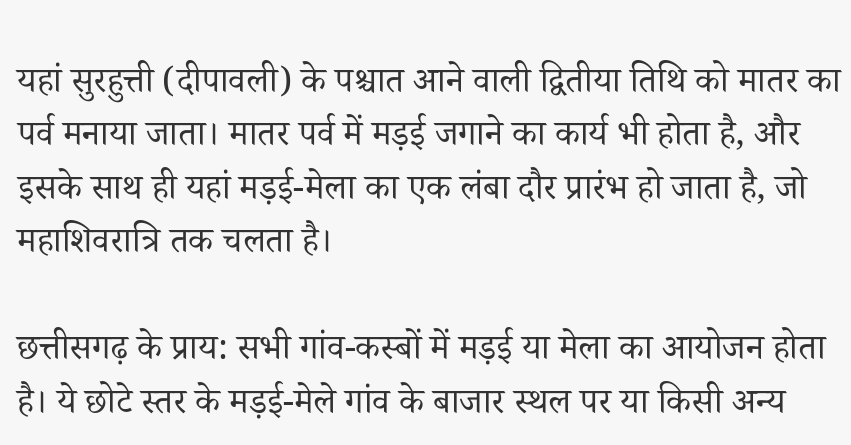यहां सुरहुत्ती (दीपावली) के पश्चात आने वाली द्वितीया तिथि को मातर का पर्व मनाया जाता। मातर पर्व में मड़ई जगाने का कार्य भी होता है, और इसके साथ ही यहां मड़ई-मेला का एक लंबा दौर प्रारंभ हो जाता है, जो महाशिवरात्रि तक चलता है।

छत्तीसगढ़ के प्राय: सभी गांव-कस्बों में मड़ई या मेला का आयोजन होता है। ये छोटे स्तर के मड़ई-मेले गांव के बाजार स्थल पर या किसी अन्य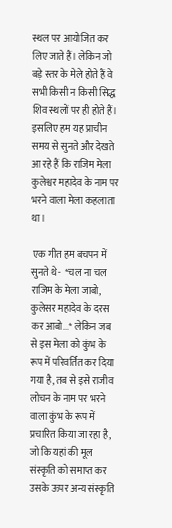स्थल पर आयोजित कर लिए जाते हैं। लेकिन जो बड़े स्तर के मेले होते हैं वे सभी किसी न किसी सिद्ध शिव स्थलों पर ही होते हैं। इसलिए हम यह प्राचीन समय से सुनते और देखते आ रहे हैं कि राजिम मेला कुलेश्वर महादेव के नाम पर भरने वाला मेला कहलाता था।

 एक गीत हम बचपन में सुनते थे-  *चल ना चल राजिम के मेला जाबो, कुलेसर महादेव के दरस कर आबो...* लेकिन जब से इस मेला को कुंभ के रूप में परिवर्तित कर दिया गया है, तब से इसे राजीव लोचन के नाम पर भरने वाला कुंभ के रूप में प्रचारित किया जा रहा है, जो कि यहां की मूल संस्कृति को समाप्त कर उसके ऊपर अन्य संस्कृति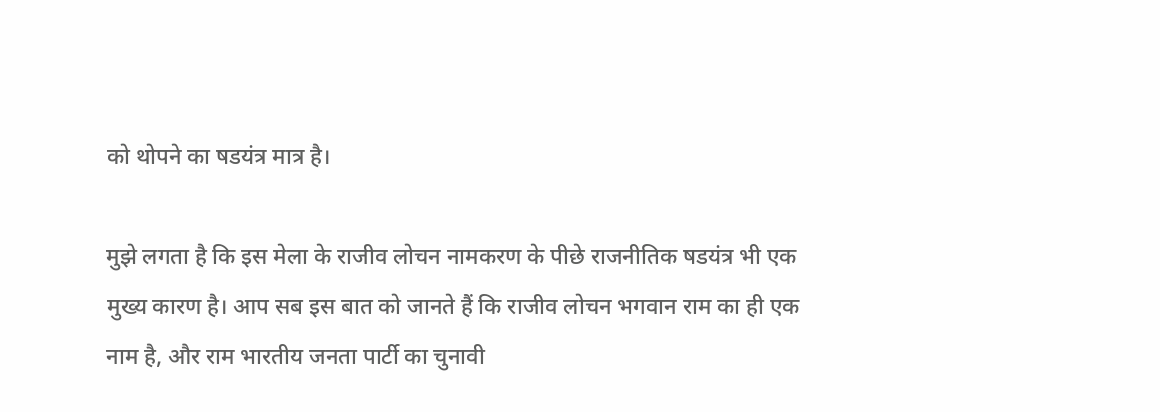को थोपने का षडयंत्र मात्र है।

मुझे लगता है कि इस मेला के राजीव लोचन नामकरण के पीछे राजनीतिक षडयंत्र भी एक मुख्य कारण है। आप सब इस बात को जानते हैं कि राजीव लोचन भगवान राम का ही एक नाम है, और राम भारतीय जनता पार्टी का चुनावी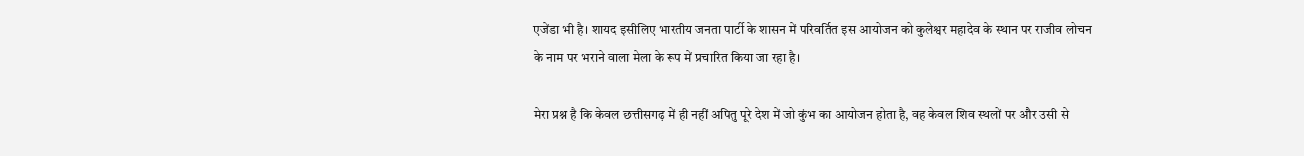एजेंडा भी है। शायद इसीलिए भारतीय जनता पार्टी के शासन में परिवर्तित इस आयोजन को कुलेश्वर महादेव के स्थान पर राजीव लोचन के नाम पर भराने वाला मेला के रूप में प्रचारित किया जा रहा है।

मेरा प्रश्न है कि केवल छत्तीसगढ़ में ही नहीं अपितु पूरे देश में जो कुंभ का आयोजन होता है, वह केवल शिव स्थलों पर और उसी से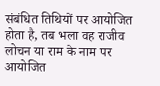संबंधित तिथियों पर आयोजित होता है, तब भला वह राजीव लोचन या राम के नाम पर आयोजित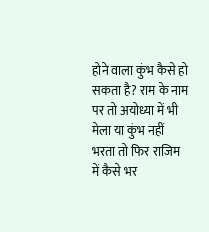होने वाला कुंभ कैसे हो सकता है? राम के नाम पर तो अयोध्या में भी मेला या कुंभ नहीं भरता तो फिर राजिम में कैसे भर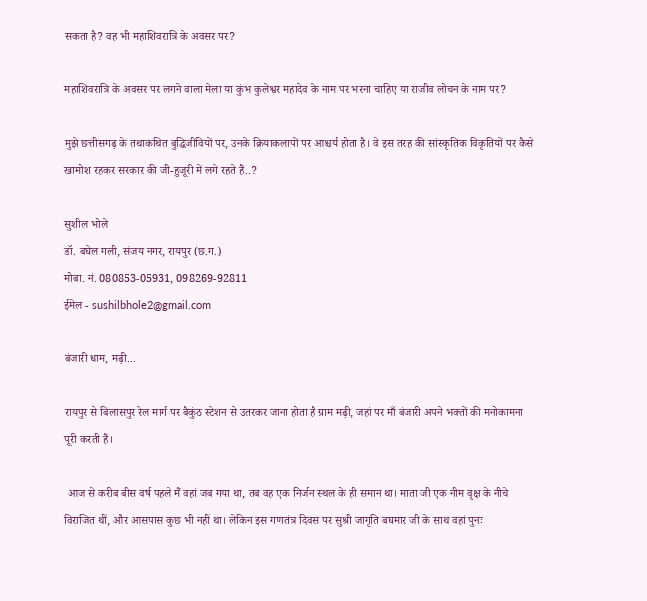सकता है? वह भी महाशिवरात्रि के अवसर पर?

महाशिवरात्रि के अवसर पर लगने वाला मेला या कुंभ कुलेश्वर महादेव के नाम पर भरना चाहिए या राजीव लोचन के नाम पर?

मुझे छत्तीसगढ़ के तथाकथित बुद्धिजीवियों पर, उनके क्रियाकलापों पर आश्चर्य होता है। वे इस तरह की सांस्कृतिक विकृतियों पर कैसे खामोश रहकर सरकार की जी-हुजूरी में लगे रहते हैं..?

सुशील भोले
डॉ. बघेल गली, संजय नगर, रायपुर (छ.ग.)
मोबा. नं. 080853-05931, 098269-92811
ईमेल - sushilbhole2@gmail.com

बंजारी धाम, मढ़ी...

रायपुर से बिलासपुर रेल मार्ग पर बैकुंठ स्टेशन से उतरकर जाना होता है ग्राम मढ़ी, जहां पर माँ बंजारी अपने भक्तों की मनोकामना पूरी करती हैं।

 आज से करीब बीस वर्ष पहले मैं वहां जब गया था, तब वह एक निर्जन स्थल के ही समान था। माता जी एक नीम वृक्ष के नीचे विराजित थीं, और आसपास कुछ भी नहीं था। लेकिन इस गणतंत्र दिवस पर सुश्री जागृति बघमार जी के साथ वहां पुनः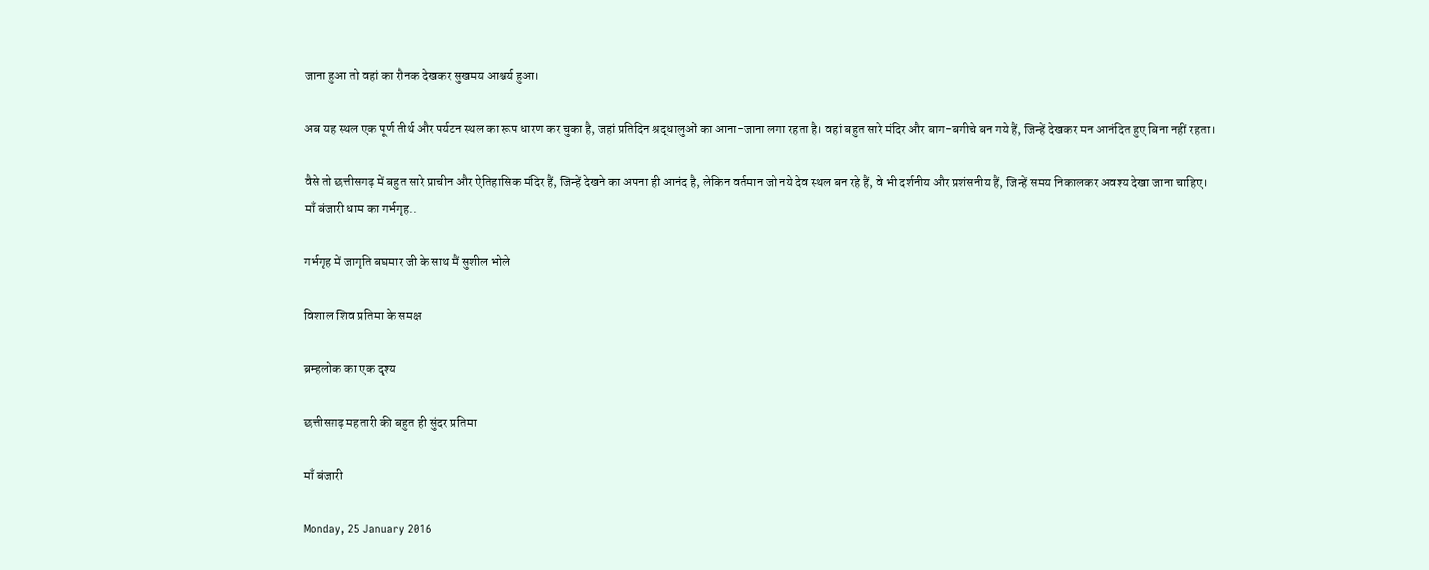जाना हुआ तो वहां का रौनक देखकर सुखमय आश्चर्य हुआ।

अब यह स्थल एक पूर्ण तीर्थ और पर्यटन स्थल का रूप धारण कर चुका है, जहां प्रतिदिन श्रद्धालुओं का आना-जाना लगा रहता है। वहां बहुत सारे मंदिर और बाग-बगीचे बन गये हैं, जिन्हें देखकर मन आनंदित हुए बिना नहीं रहता।

वैसे तो छत्तीसगढ़ में बहुत सारे प्राचीन और ऐतिहासिक मंदिर हैं, जिन्हें देखने का अपना ही आनंद है, लेकिन वर्तमान जो नये देव स्थल बन रहे हैं, वे भी दर्शनीय और प्रशंसनीय हैं, जिन्हें समय निकालकर अवश्य देखा जाना चाहिए।
माँ बंजारी धाम का गर्भगृह..

गर्भगृह में जागृति बघमार जी के साथ मैं सुशील भोले

विशाल शिव प्रतिमा के समक्ष

ब्रम्हलोक का एक दृश्य

छत्तीसग़ढ़ महतारी की बहुत ही सुंदर प्रतिमा

माँ बंजारी

Monday, 25 January 2016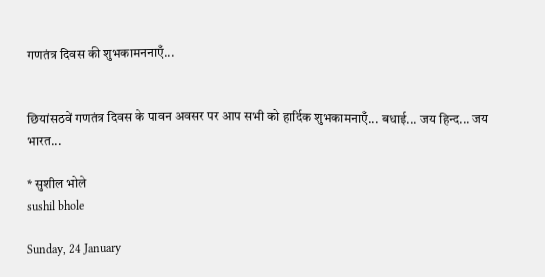गणतंत्र दिवस की शुभकामननाएँ...


छियांसठवें गणतंत्र दिवस के पावन अवसर पर आप सभी को हार्दिक शुभकामनाएँ... बधाई... जय हिन्द... जय भारत...

* सुशील भोले
sushil bhole

Sunday, 24 January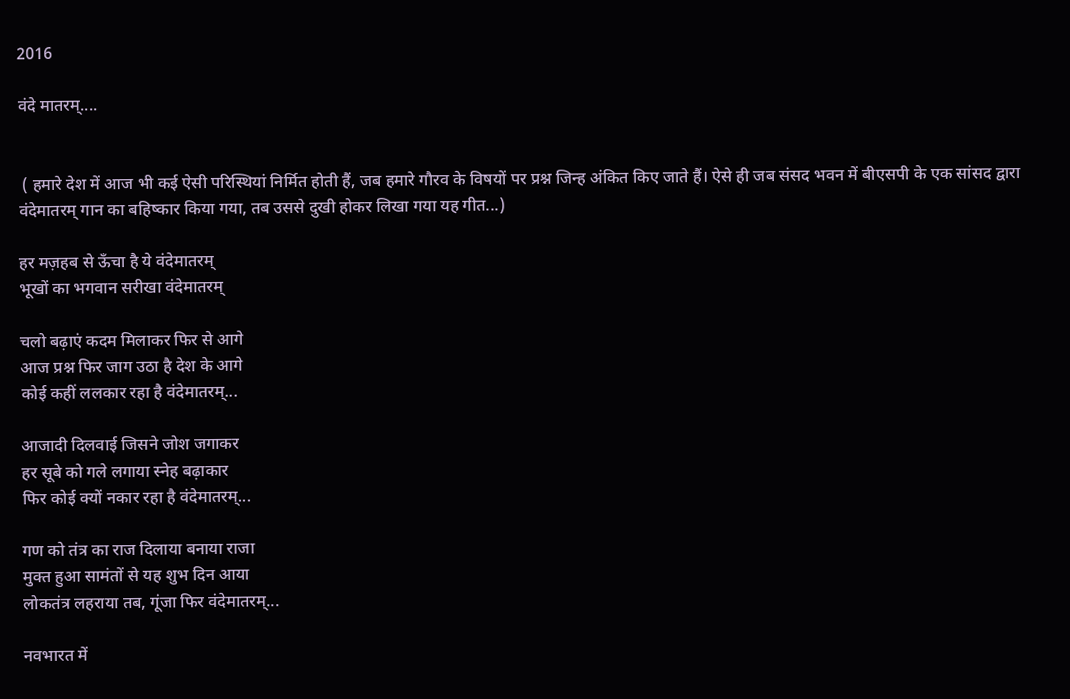2016

वंदे मातरम्....


 ( हमारे देश में आज भी कई ऐसी परिस्थियां निर्मित होती हैं, जब हमारे गौरव के विषयों पर प्रश्न जिन्ह अंकित किए जाते हैं। ऐसे ही जब संसद भवन में बीएसपी के एक सांसद द्वारा वंदेमातरम् गान का बहिष्कार किया गया, तब उससे दुखी होकर लिखा गया यह गीत...)

हर मज़हब से ऊँचा है ये वंदेमातरम्
भूखों का भगवान सरीखा वंदेमातरम्

चलो बढ़ाएं कदम मिलाकर फिर से आगे
आज प्रश्न फिर जाग उठा है देश के आगे
कोई कहीं ललकार रहा है वंदेमातरम्...

आजादी दिलवाई जिसने जोश जगाकर
हर सूबे को गले लगाया स्नेह बढ़ाकार
फिर कोई क्यों नकार रहा है वंदेमातरम्...

गण को तंत्र का राज दिलाया बनाया राजा
मुक्त हुआ सामंतों से यह शुभ दिन आया
लोकतंत्र लहराया तब, गूंजा फिर वंदेमातरम्...

नवभारत में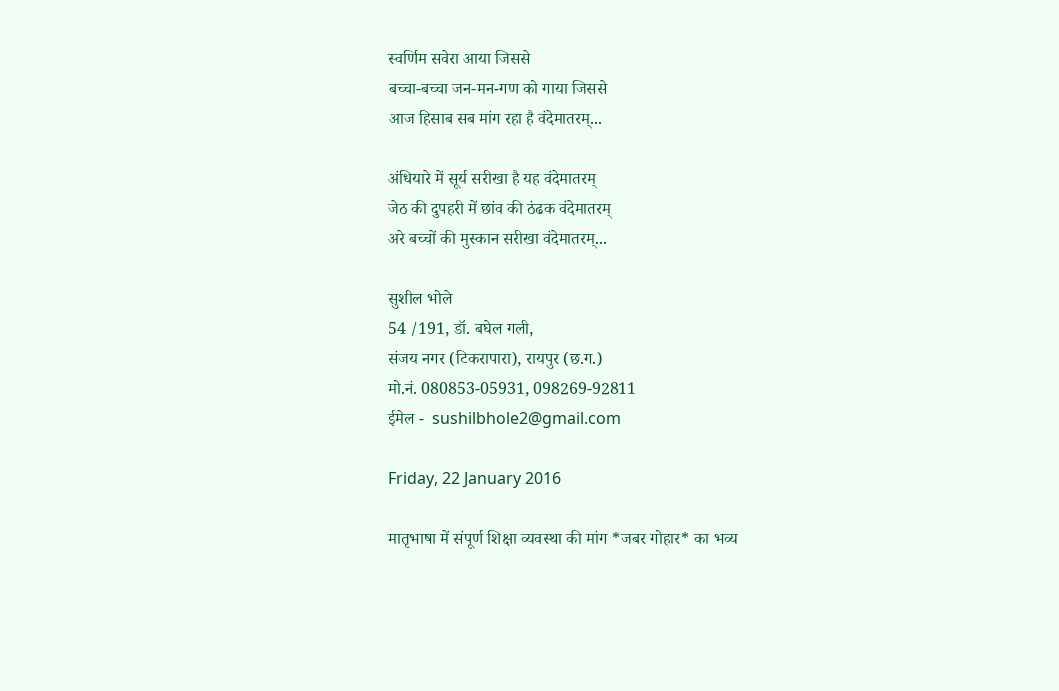स्वर्णिम सवेरा आया जिससे
बच्चा-बच्चा जन-मन-गण को गाया जिससे
आज हिसाब सब मांग रहा है वंदेमातरम्...

अंधियारे में सूर्य सरीखा है यह वंदेमातरम्
जेठ की दुपहरी में छांव की ठंढक वंदेमातरम्
अरे बच्चों की मुस्कान सरीखा वंदेमातरम्...

सुशील भोले
54 /191, डॉ. बघेल गली,
संजय नगर (टिकरापारा), रायपुर (छ.ग.)
मो.नं. 080853-05931, 098269-92811
ईमेल -  sushilbhole2@gmail.com

Friday, 22 January 2016

मातृभाषा में संपूर्ण शिक्षा व्यवस्था की मांग *जबर गोहार* का भव्य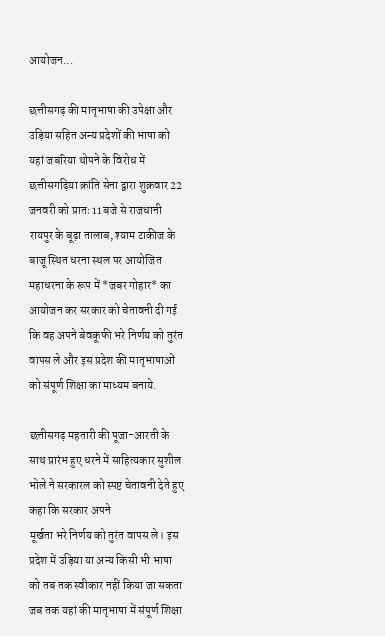आयोजन...

छत्तीसगढ़ की मातृभाषा की उपेक्षा और उड़िया सहित अन्य प्रदेशों की भाषा को यहां जबरिया थोपने के विरोध में छत्तीसगढ़िया क्रांति सेना द्वारा शुक्रवार 22 जनवरी को प्रातः 11 बजे से राजधानी रायपुर के बूढ़ा तालाब, श्याम टाकीज के बाजू स्थित धरना स्थल पर आयोजित महाधरना के रूप में *जबर गोहार* का आयोजन कर सरकार को चेतावनी दी गई कि वह अपने बेवकूफी भरे निर्णय को तुरंत वापस ले और इस प्रदेश की मातृभाषाओं को संपूर्ण शिक्षा का माध्यम बनाये.

छत्तीसगढ़ महतारी की पूजा-आरती के साथ प्रारंभ हुए धरने में साहित्यकार सुशील भोले ने सरकारल को स्पष्ट चेतावनी देते हुए कहा कि सरकार अपने
मूर्खता भरे निर्णय को तुरंत वापस ले। इस प्रदेश में उड़िया या अन्य किसी भी भाषा को तब तक स्वीकार नहीं किया जा सकता जब तक यहां की मातृभाषा में संपूर्ण शिक्षा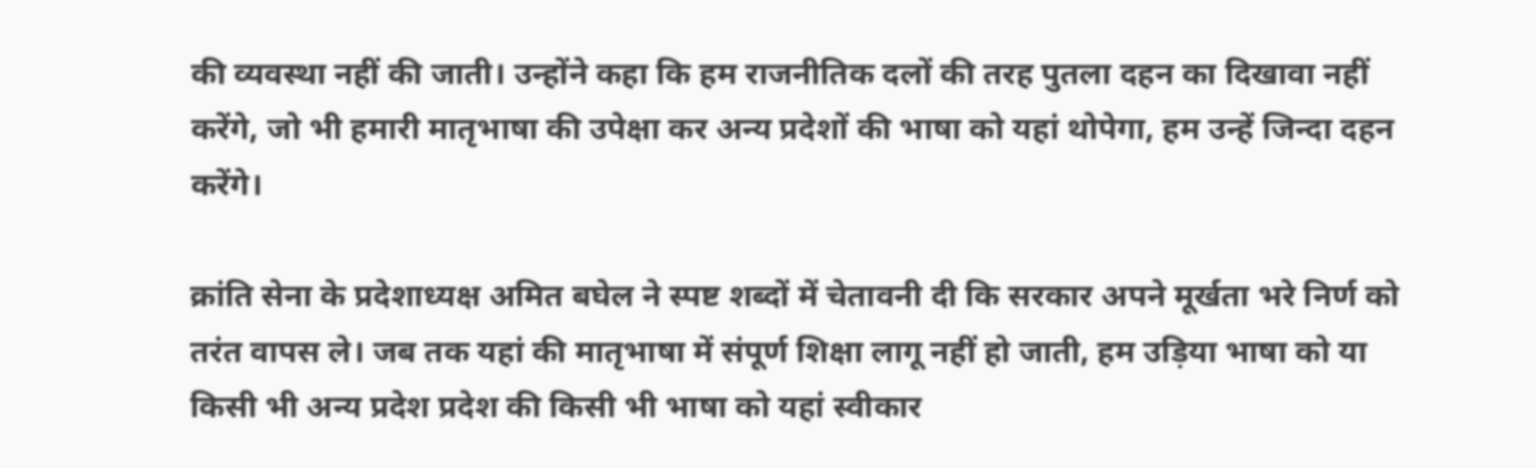की व्यवस्था नहीं की जाती। उन्होंने कहा कि हम राजनीतिक दलों की तरह पुतला दहन का दिखावा नहीं करेंगे, जो भी हमारी मातृभाषा की उपेक्षा कर अन्य प्रदेशों की भाषा को यहां थोपेगा, हम उन्हें जिन्दा दहन करेंगे।

क्रांति सेना के प्रदेशाध्यक्ष अमित बघेल ने स्पष्ट शब्दों में चेतावनी दी कि सरकार अपने मूर्खता भरे निर्ण को तरंत वापस ले। जब तक यहां की मातृभाषा में संपूर्ण शिक्षा लागू नहीं हो जाती, हम उड़िया भाषा को या किसी भी अन्य प्रदेश प्रदेश की किसी भी भाषा को यहां स्वीकार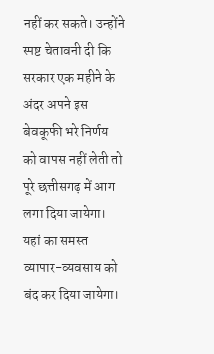नहीं कर सकते। उन्होंने स्पष्ट चेतावनी दी कि सरकार एक महीने के अंदर अपने इस बेवकूफी भरे निर्णय  को वापस नहीं लेती तो पूरे छत्तीसगढ़ में आग लगा दिया जायेगा। यहां का समस्त व्यापार-व्यवसाय को बंद कर दिया जायेगा।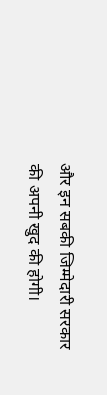और इन सबकी जिम्मेदारी सरकार की अपनी खुद की होगी।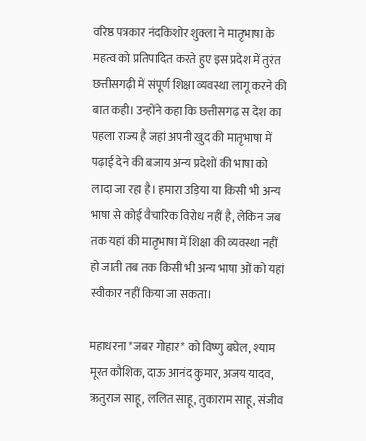वरिष्ठ पत्रकार नंदकिशोर शुक्ला ने मातृभाषा के महत्व को प्रतिपादित करते हुए इस प्रदेश में तुरंत छत्तीसगढ़ी में संपूर्ण शिक्षा व्यवस्था लागू करने की बात कही। उन्होंने कहा कि छत्तीसगढ़ स देश का पहला राज्य है जहां अपनी खुद की मातृभाषा में पढ़ाई देने की बजाय अन्य प्रदेशों की भाषा को लादा जा रहा है। हमारा उड़िया या किसी भी अन्य भाषा से कोई वैचारिक विरोध नहीं है, लेकिन जब तक यहां की मातृभाषा में शिक्षा की व्यवस्था नहीं हो जाती तब तक किसी भी अन्य भाषा ओं को यहां स्वीकार नहीं किया जा सकता।

महाधरना *जबर गोहार* को विष्णु बघेल, श्याम मूरत कौशिक, दाऊ आनंद कुमार, अजय यादव, ऋतुराज साहू, ललित साहू, तुकाराम साहू, संजीव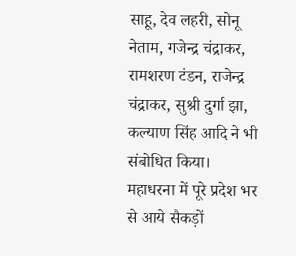साहू, देव लहरी, सोनू नेताम, गजेन्द्र चंद्राकर, रामशरण टंडन, राजेन्द्र चंद्राकर, सुश्री दुर्गा झा, कल्याण सिंह आदि ने भी संबोधित किया। महाधरना में पूरे प्रदेश भर से आये सैकड़ों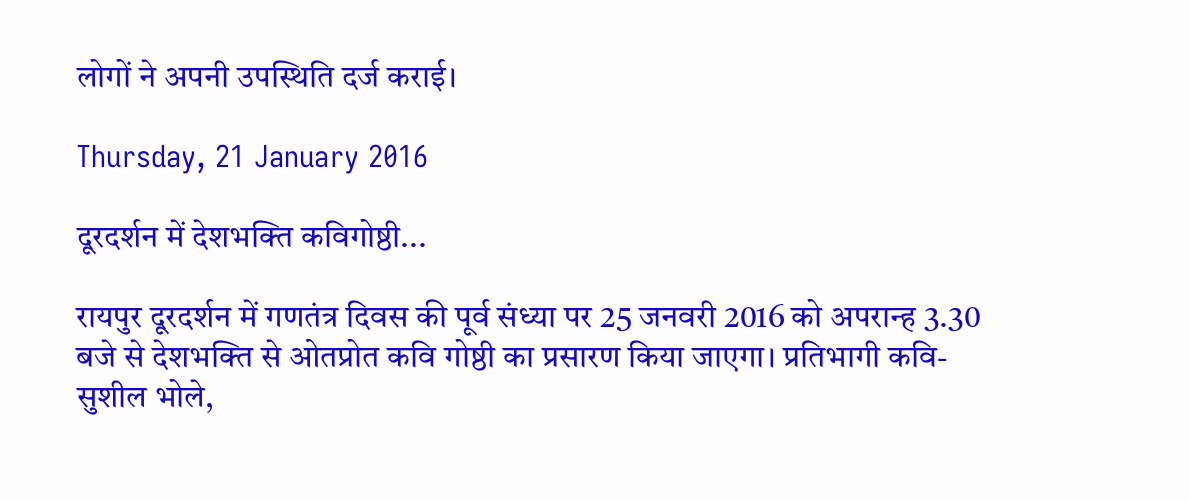लोगों ने अपनी उपस्थिति दर्ज कराई।

Thursday, 21 January 2016

दूरदर्शन में देशभक्ति कविगोष्ठी...

रायपुर दूरदर्शन में गणतंत्र दिवस की पूर्व संध्या पर 25 जनवरी 2016 को अपरान्ह 3.30 बजे से देशभक्ति से ओतप्रोत कवि गोष्ठी का प्रसारण किया जाएगा। प्रतिभागी कवि- सुशील भोले,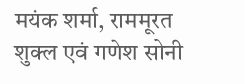मयंक शर्मा, राममूरत शुक्ल एवं गणेश सोनी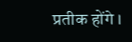प्रतीक होंगे ।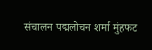संचालन पद्मलोचन शर्मा मुंहफट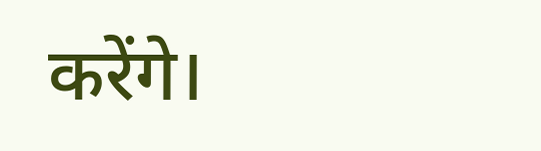करेंगे।